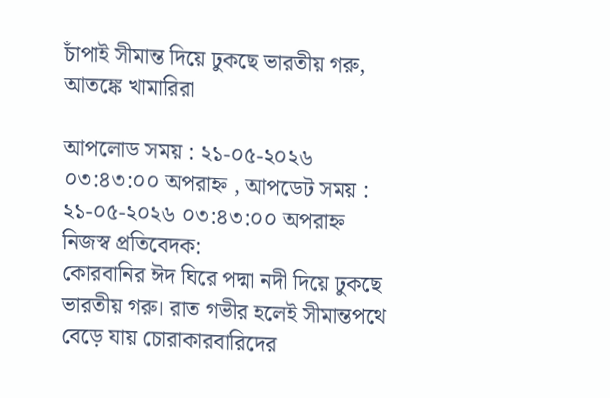চাঁপাই সীমান্ত দিয়ে ঢুকছে ভারতীয় গরু, আতঙ্কে খামারিরা

আপলোড সময় : ২১-০৫-২০২৬ ০৩:৪৩:০০ অপরাহ্ন , আপডেট সময় : ২১-০৫-২০২৬ ০৩:৪৩:০০ অপরাহ্ন
নিজস্ব প্রতিবেদক:
কোরবানির ঈদ ঘিরে পদ্মা নদী দিয়ে ঢুকছে ভারতীয় গরু। রাত গভীর হলেই সীমান্তপথে বেড়ে যায় চোরাকারবারিদের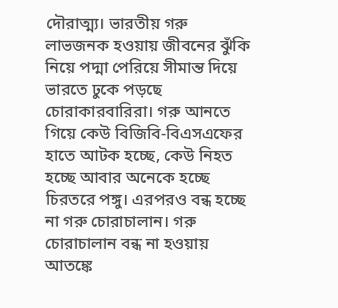দৌরাত্ম্য। ভারতীয় গরু লাভজনক হওয়ায় জীবনের ঝুঁকি নিয়ে পদ্মা পেরিয়ে সীমান্ত দিয়ে ভারতে ঢুকে পড়ছে চোরাকারবারিরা। গরু আনতে গিয়ে কেউ বিজিবি-বিএসএফের হাতে আটক হচ্ছে, কেউ নিহত হচ্ছে আবার অনেকে হচ্ছে চিরতরে পঙ্গু। এরপরও বন্ধ হচ্ছে না গরু চোরাচালান। গরু চোরাচালান বন্ধ না হওয়ায় আতঙ্কে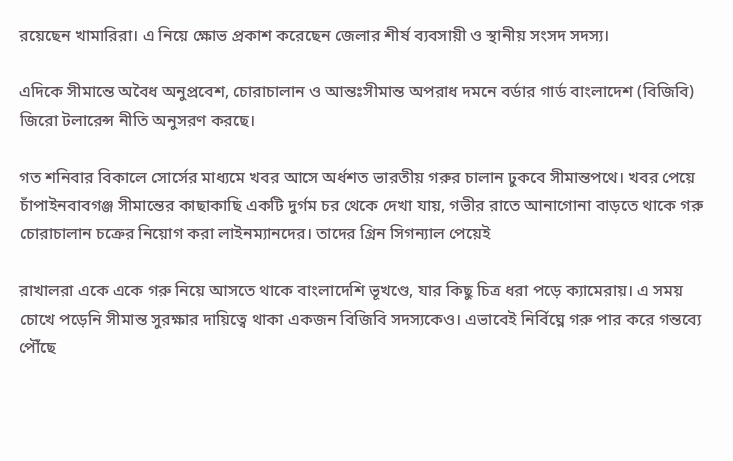রয়েছেন খামারিরা। এ নিয়ে ক্ষোভ প্রকাশ করেছেন জেলার শীর্ষ ব্যবসায়ী ও স্থানীয় সংসদ সদস্য।

এদিকে সীমান্তে অবৈধ অনুপ্রবেশ, চোরাচালান ও আন্তঃসীমান্ত অপরাধ দমনে বর্ডার গার্ড বাংলাদেশ (বিজিবি) জিরো টলারেন্স নীতি অনুসরণ করছে।

গত শনিবার বিকালে সোর্সের মাধ্যমে খবর আসে অর্ধশত ভারতীয় গরুর চালান ঢুকবে সীমান্তপথে। খবর পেয়ে চাঁপাইনবাবগঞ্জ সীমান্তের কাছাকাছি একটি দুর্গম চর থেকে দেখা যায়, গভীর রাতে আনাগোনা বাড়তে থাকে গরু চোরাচালান চক্রের নিয়োগ করা লাইনম্যানদের। তাদের গ্রিন সিগন্যাল পেয়েই

রাখালরা একে একে গরু নিয়ে আসতে থাকে বাংলাদেশি ভূখণ্ডে, যার কিছু চিত্র ধরা পড়ে ক্যামেরায়। এ সময় চোখে পড়েনি সীমান্ত সুরক্ষার দায়িত্বে থাকা একজন বিজিবি সদস্যকেও। এভাবেই নির্বিঘ্নে গরু পার করে গন্তব্যে পৌঁছে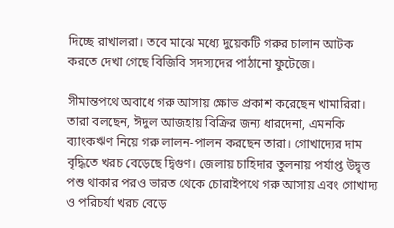দিচ্ছে রাখালরা। তবে মাঝে মধ্যে দুয়েকটি গরুর চালান আটক করতে দেখা গেছে বিজিবি সদস্যদের পাঠানো ফুটেজে।

সীমান্তপথে অবাধে গরু আসায় ক্ষোভ প্রকাশ করেছেন খামারিরা। তারা বলছেন, ঈদুল আজহায় বিক্রির জন্য ধারদেনা, এমনকি ব্যাংকঋণ নিয়ে গরু লালন-পালন করছেন তারা। গোখাদ্যের দাম বৃদ্ধিতে খরচ বেড়েছে দ্বিগুণ। জেলায় চাহিদার তুলনায় পর্যাপ্ত উদ্বৃত্ত পশু থাকার পরও ভারত থেকে চোরাইপথে গরু আসায় এবং গোখাদ্য ও পরিচর্যা খরচ বেড়ে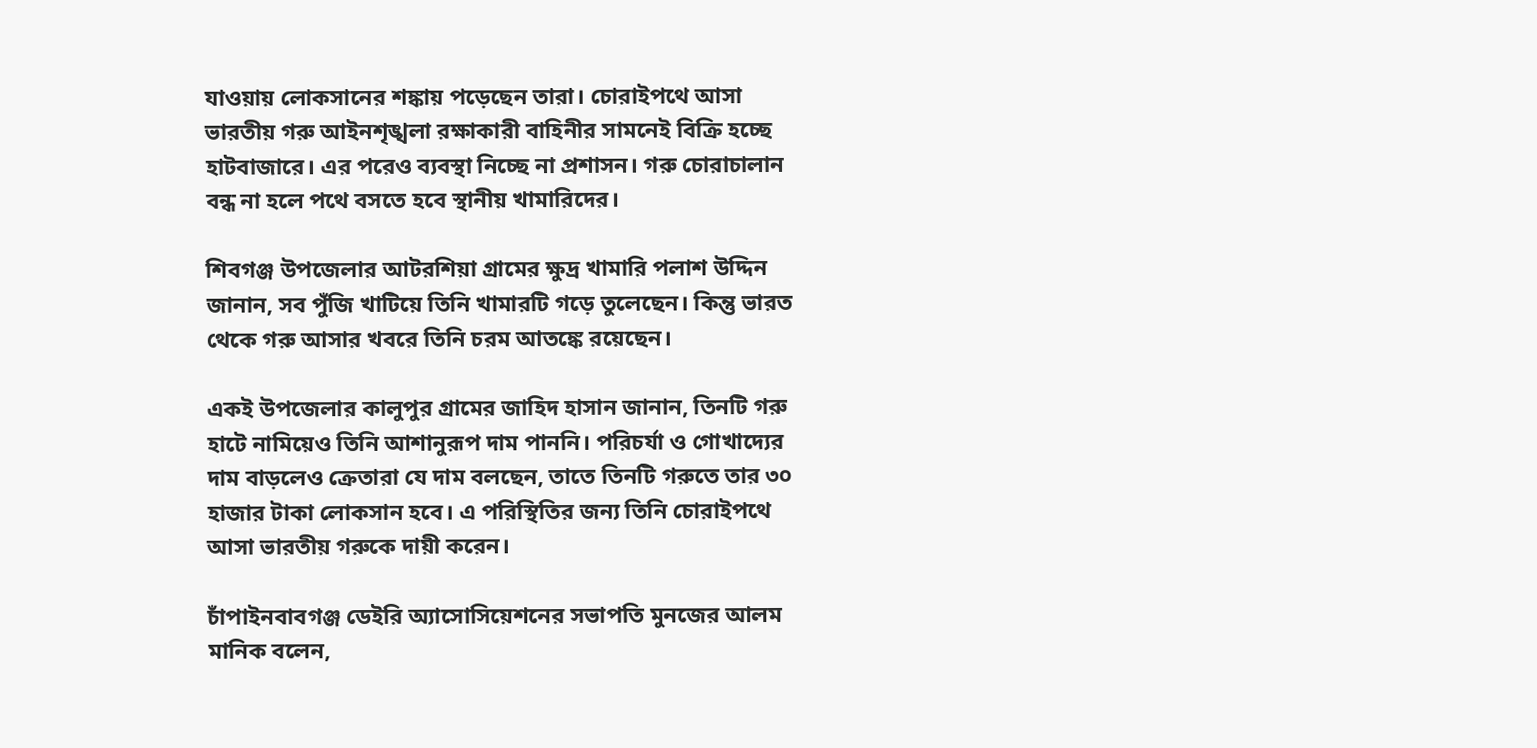যাওয়ায় লোকসানের শঙ্কায় পড়েছেন তারা। চোরাইপথে আসা ভারতীয় গরু আইনশৃঙ্খলা রক্ষাকারী বাহিনীর সামনেই বিক্রি হচ্ছে হাটবাজারে। এর পরেও ব্যবস্থা নিচ্ছে না প্রশাসন। গরু চোরাচালান বন্ধ না হলে পথে বসতে হবে স্থানীয় খামারিদের।

শিবগঞ্জ উপজেলার আটরশিয়া গ্রামের ক্ষুদ্র খামারি পলাশ উদ্দিন জানান, সব পুঁজি খাটিয়ে তিনি খামারটি গড়ে তুলেছেন। কিন্তু ভারত থেকে গরু আসার খবরে তিনি চরম আতঙ্কে রয়েছেন।

একই উপজেলার কালুপুর গ্রামের জাহিদ হাসান জানান, তিনটি গরু হাটে নামিয়েও তিনি আশানুরূপ দাম পাননি। পরিচর্যা ও গোখাদ্যের দাম বাড়লেও ক্রেতারা যে দাম বলছেন, তাতে তিনটি গরুতে তার ৩০ হাজার টাকা লোকসান হবে। এ পরিস্থিতির জন্য তিনি চোরাইপথে আসা ভারতীয় গরুকে দায়ী করেন।

চাঁপাইনবাবগঞ্জ ডেইরি অ্যাসোসিয়েশনের সভাপতি মুনজের আলম মানিক বলেন,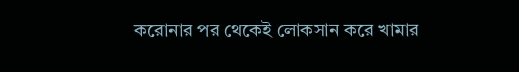করোনার পর থেকেই লোকসান করে খামার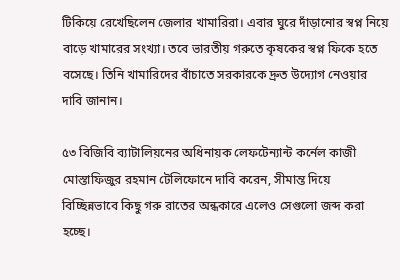টিকিয়ে রেখেছিলেন জেলার খামারিরা। এবার ঘুরে দাঁড়ানোর স্বপ্ন নিয়ে বাড়ে খামারের সংখ্যা। তবে ভারতীয় গরুতে কৃষকের স্বপ্ন ফিকে হতে বসেছে। তিনি খামারিদের বাঁচাতে সরকারকে দ্রুত উদ্যোগ নেওয়ার দাবি জানান।

৫৩ বিজিবি ব্যাটালিয়নের অধিনায়ক লেফটেন্যান্ট কর্নেল কাজী মোস্তাফিজুর রহমান টেলিফোনে দাবি করেন, সীমান্ত দিয়ে বিচ্ছিন্নভাবে কিছু গরু রাতের অন্ধকারে এলেও সেগুলো জব্দ করা হচ্ছে।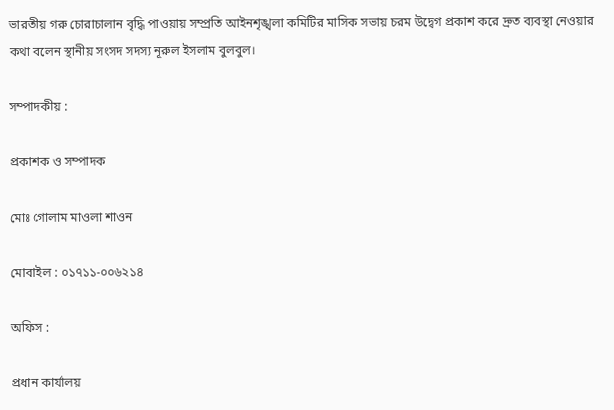ভারতীয় গরু চোরাচালান বৃদ্ধি পাওয়ায় সম্প্রতি আইনশৃঙ্খলা কমিটির মাসিক সভায় চরম উদ্বেগ প্রকাশ করে দ্রুত ব্যবস্থা নেওয়ার কথা বলেন স্থানীয় সংসদ সদস্য নূরুল ইসলাম বুলবুল।

সম্পাদকীয় :

প্রকাশক ও সম্পাদক

মোঃ গোলাম মাওলা শাওন

মোবাইল : ০১৭১১-০০৬২১৪

অফিস :

প্রধান কার্যালয়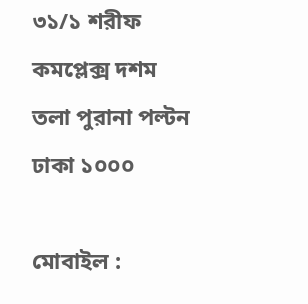৩১/১ শরীফ কমপ্লেক্স দশম তলা পুরানা পল্টন ঢাকা ১০০০

মোবাইল :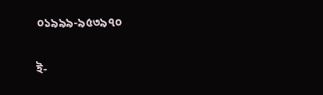০১৯৯৯-৯৫৩৯৭০

ই-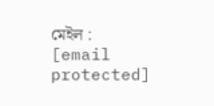মেইল : [email protected]